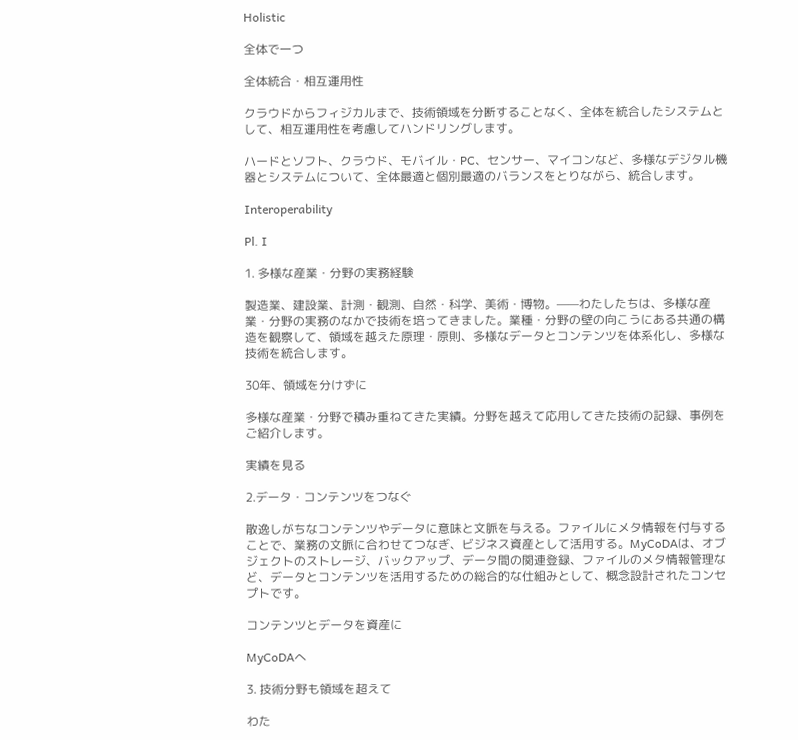Holistic

全体で一つ

全体統合・相互運用性

クラウドからフィジカルまで、技術領域を分断することなく、全体を統合したシステムとして、相互運用性を考慮してハンドリングします。

ハードとソフト、クラウド、モバイル・PC、センサー、マイコンなど、多様なデジタル機器とシステムについて、全体最適と個別最適のバランスをとりながら、統合します。

Interoperability

Pl. Ⅰ

1. 多様な産業・分野の実務経験

製造業、建設業、計測・観測、自然・科学、美術・博物。——わたしたちは、多様な産業・分野の実務のなかで技術を培ってきました。業種・分野の壁の向こうにある共通の構造を観察して、領域を越えた原理・原則、多様なデータとコンテンツを体系化し、多様な技術を統合します。

30年、領域を分けずに

多様な産業・分野で積み重ねてきた実績。分野を越えて応用してきた技術の記録、事例をご紹介します。

実績を見る

2.データ・コンテンツをつなぐ

散逸しがちなコンテンツやデータに意味と文脈を与える。ファイルにメタ情報を付与することで、業務の文脈に合わせてつなぎ、ビジネス資産として活用する。MyCoDAは、オブジェクトのストレージ、バックアップ、データ間の関連登録、ファイルのメタ情報管理など、データとコンテンツを活用するための総合的な仕組みとして、概念設計されたコンセプトです。

コンテンツとデータを資産に

MyCoDAへ

3. 技術分野も領域を超えて

わた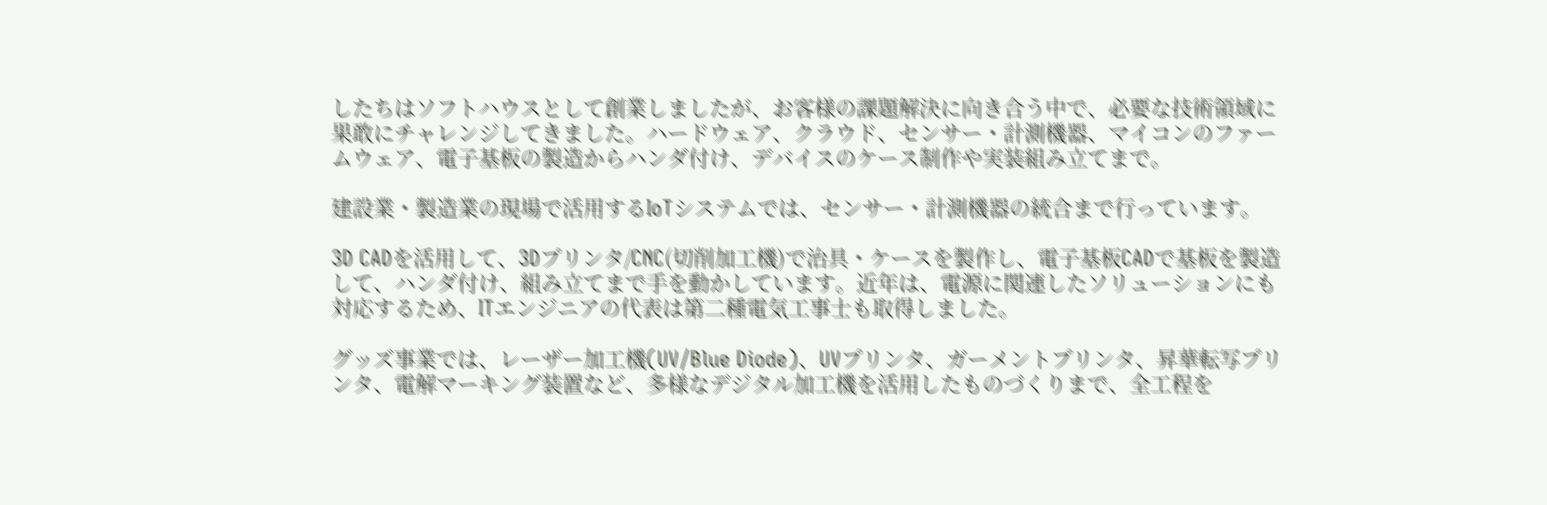したちはソフトハウスとして創業しましたが、お客様の課題解決に向き合う中で、必要な技術領域に果敢にチャレンジしてきました。ハードウェア、クラウド、センサー・計測機器、マイコンのファームウェア、電子基板の製造からハンダ付け、デバイスのケース制作や実装組み立てまで。

建設業・製造業の現場で活用するIoTシステムでは、センサー・計測機器の統合まで行っています。

3D CADを活用して、3Dプリンタ/CNC(切削加工機)で治具・ケースを製作し、電子基板CADで基板を製造して、ハンダ付け、組み立てまで手を動かしています。近年は、電源に関連したソリューションにも対応するため、ITエンジニアの代表は第二種電気工事士も取得しました。

グッズ事業では、レーザー加工機(UV/Blue Diode)、UVプリンタ、ガーメントプリンタ、昇華転写プリンタ、電解マーキング装置など、多様なデジタル加工機を活用したものづくりまで、全工程を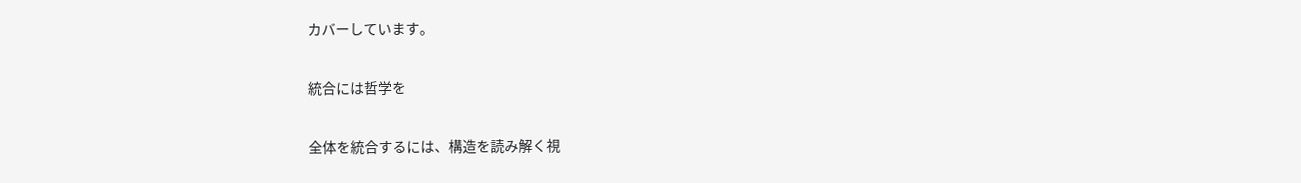カバーしています。

統合には哲学を

全体を統合するには、構造を読み解く視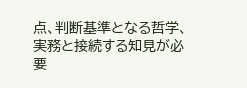点、判断基準となる哲学、実務と接続する知見が必要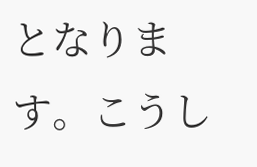となります。こうし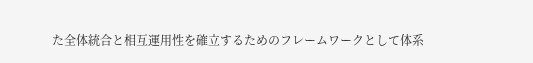た全体統合と相互運用性を確立するためのフレームワークとして体系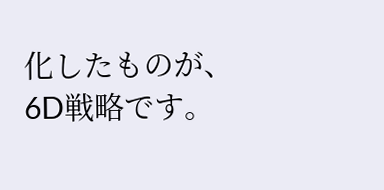化したものが、6D戦略です。